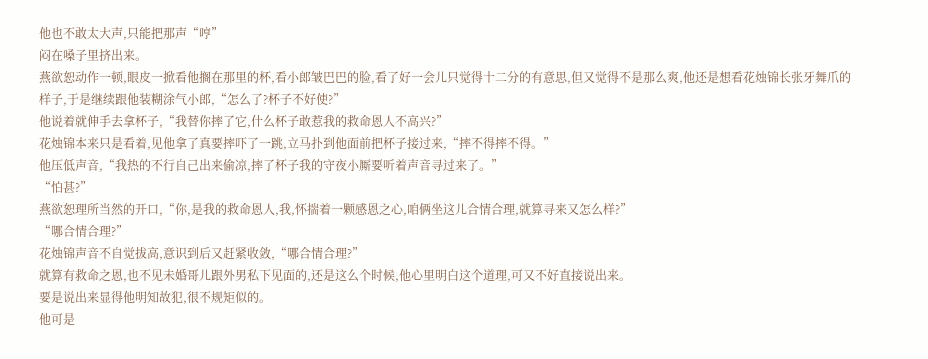他也不敢太大声,只能把那声“哼”
闷在嗓子里挤出来。
燕欲恕动作一顿,眼皮一掀看他搁在那里的杯,看小郎皱巴巴的脸,看了好一会儿只觉得十二分的有意思,但又觉得不是那么爽,他还是想看花烛锦长张牙舞爪的样子,于是继续跟他装糊涂气小郎,“怎么了?杯子不好使?”
他说着就伸手去拿杯子,“我替你摔了它,什么杯子敢惹我的救命恩人不高兴?”
花烛锦本来只是看着,见他拿了真要摔吓了一跳,立马扑到他面前把杯子接过来,“摔不得摔不得。”
他压低声音,“我热的不行自己出来偷凉,摔了杯子我的守夜小厮要听着声音寻过来了。”
“怕甚?”
燕欲恕理所当然的开口,“你,是我的救命恩人,我,怀揣着一颗感恩之心,咱俩坐这儿合情合理,就算寻来又怎么样?”
“哪合情合理?”
花烛锦声音不自觉拔高,意识到后又赶紧收敛,“哪合情合理?”
就算有救命之恩,也不见未婚哥儿跟外男私下见面的,还是这么个时候,他心里明白这个道理,可又不好直接说出来。
要是说出来显得他明知故犯,很不规矩似的。
他可是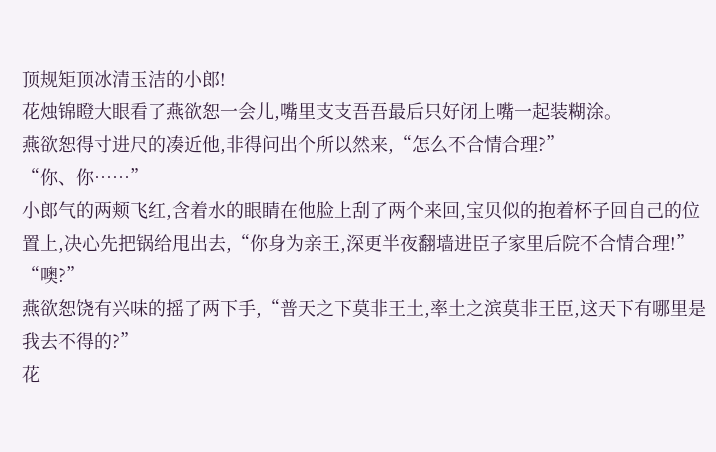顶规矩顶冰清玉洁的小郎!
花烛锦瞪大眼看了燕欲恕一会儿,嘴里支支吾吾最后只好闭上嘴一起装糊涂。
燕欲恕得寸进尺的凑近他,非得问出个所以然来,“怎么不合情合理?”
“你、你……”
小郎气的两颊飞红,含着水的眼睛在他脸上刮了两个来回,宝贝似的抱着杯子回自己的位置上,决心先把锅给甩出去,“你身为亲王,深更半夜翻墙进臣子家里后院不合情合理!”
“噢?”
燕欲恕饶有兴味的摇了两下手,“普天之下莫非王土,率土之滨莫非王臣,这天下有哪里是我去不得的?”
花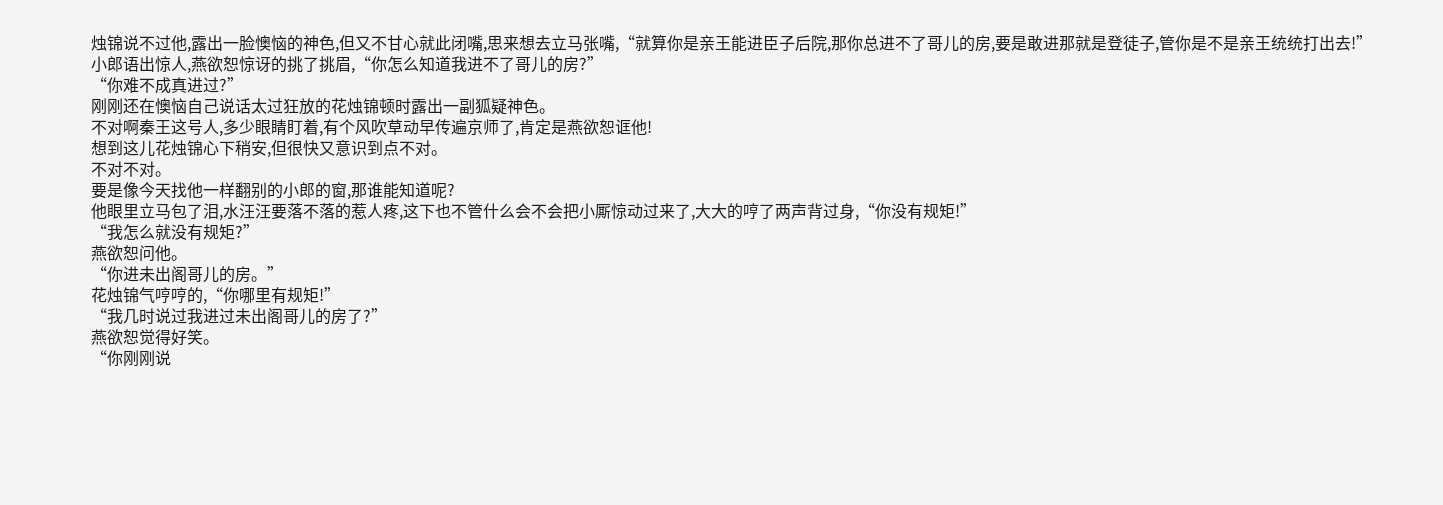烛锦说不过他,露出一脸懊恼的神色,但又不甘心就此闭嘴,思来想去立马张嘴,“就算你是亲王能进臣子后院,那你总进不了哥儿的房,要是敢进那就是登徒子,管你是不是亲王统统打出去!”
小郎语出惊人,燕欲恕惊讶的挑了挑眉,“你怎么知道我进不了哥儿的房?”
“你难不成真进过?”
刚刚还在懊恼自己说话太过狂放的花烛锦顿时露出一副狐疑神色。
不对啊秦王这号人,多少眼睛盯着,有个风吹草动早传遍京师了,肯定是燕欲恕诓他!
想到这儿花烛锦心下稍安,但很快又意识到点不对。
不对不对。
要是像今天找他一样翻别的小郎的窗,那谁能知道呢?
他眼里立马包了泪,水汪汪要落不落的惹人疼,这下也不管什么会不会把小厮惊动过来了,大大的哼了两声背过身,“你没有规矩!”
“我怎么就没有规矩?”
燕欲恕问他。
“你进未出阁哥儿的房。”
花烛锦气哼哼的,“你哪里有规矩!”
“我几时说过我进过未出阁哥儿的房了?”
燕欲恕觉得好笑。
“你刚刚说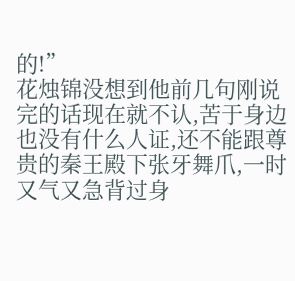的!”
花烛锦没想到他前几句刚说完的话现在就不认,苦于身边也没有什么人证,还不能跟尊贵的秦王殿下张牙舞爪,一时又气又急背过身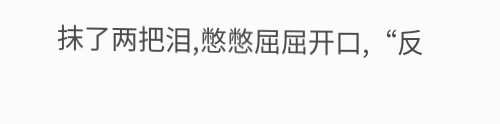抹了两把泪,憋憋屈屈开口,“反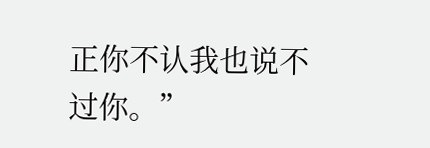正你不认我也说不过你。”